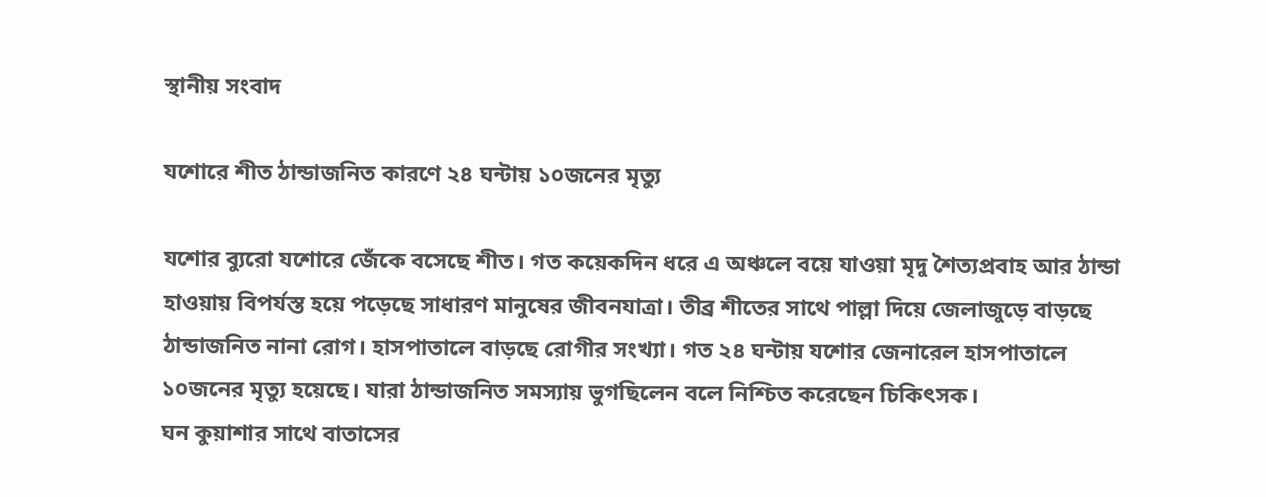স্থানীয় সংবাদ

যশোরে শীত ঠান্ডাজনিত কারণে ২৪ ঘন্টায় ১০জনের মৃত্যু

যশোর ব্যুরো যশোরে জেঁকে বসেছে শীত। গত কয়েকদিন ধরে এ অঞ্চলে বয়ে যাওয়া মৃদু শৈত্যপ্রবাহ আর ঠান্ডা হাওয়ায় বিপর্যস্ত হয়ে পড়েছে সাধারণ মানুষের জীবনযাত্রা। তীব্র শীতের সাথে পাল্লা দিয়ে জেলাজুড়ে বাড়ছে ঠান্ডাজনিত নানা রোগ। হাসপাতালে বাড়ছে রোগীর সংখ্যা। গত ২৪ ঘন্টায় যশোর জেনারেল হাসপাতালে ১০জনের মৃত্যু হয়েছে। যারা ঠান্ডাজনিত সমস্যায় ভুগছিলেন বলে নিশ্চিত করেছেন চিকিৎসক।
ঘন কুয়াশার সাথে বাতাসের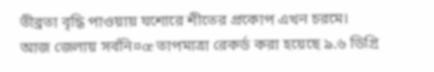তীব্রতা বৃদ্ধি পাওয়ায় যশোরে শীতের প্রকোপ এখন চরমে। আজ জেলায় সর্বনি¤œ তাপমাত্রা রেকর্ড করা হয়েছে ৯.৬ ডিগ্রি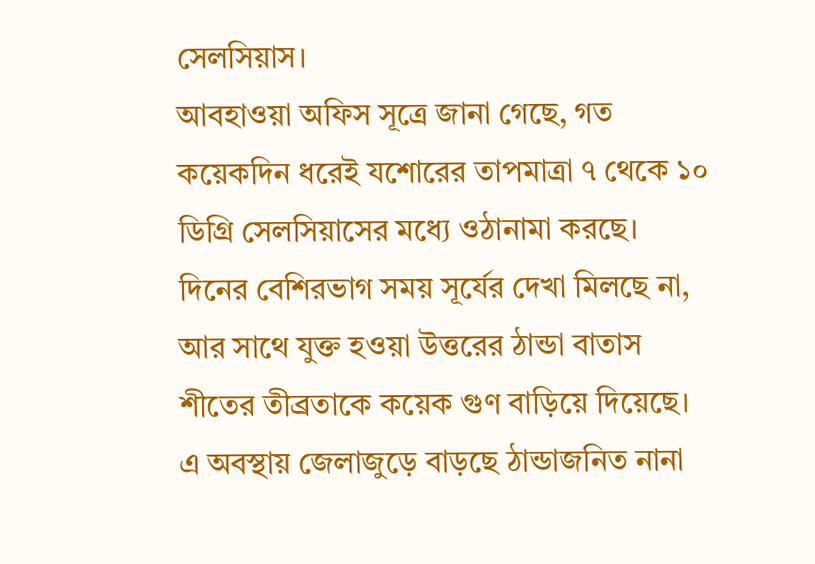সেলসিয়াস।
আবহাওয়া অফিস সূত্রে জানা গেছে, গত কয়েকদিন ধরেই যশোরের তাপমাত্রা ৭ থেকে ১০ ডিগ্রি সেলসিয়াসের মধ্যে ওঠানামা করছে। দিনের বেশিরভাগ সময় সূর্যের দেখা মিলছে না, আর সাথে যুক্ত হওয়া উত্তরের ঠান্ডা বাতাস শীতের তীব্রতাকে কয়েক গুণ বাড়িয়ে দিয়েছে। এ অবস্থায় জেলাজুড়ে বাড়ছে ঠান্ডাজনিত নানা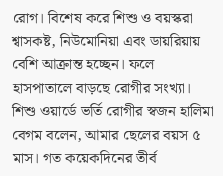রোগ। বিশেষ করে শিশু ও বয়স্করা শ্বাসকষ্ট, নিউমোনিয়া এবং ডায়রিয়ায় বেশি আক্রান্ত হচ্ছেন। ফলে হাসপাতালে বাড়ছে রোগীর সংখ্যা।
শিশু ওয়ার্ডে ভর্তি রোগীর স্বজন হালিমা বেগম বলেন, আমার ছেলের বয়স ৫ মাস। গত কয়েকদিনের তীর্ব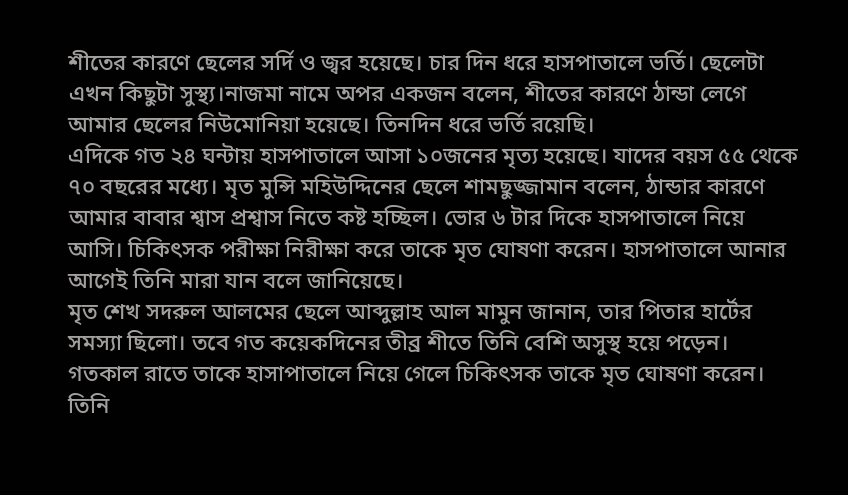শীতের কারণে ছেলের সর্দি ও জ্বর হয়েছে। চার দিন ধরে হাসপাতালে ভর্তি। ছেলেটা এখন কিছুটা সুস্থ্য।নাজমা নামে অপর একজন বলেন, শীতের কারণে ঠান্ডা লেগে আমার ছেলের নিউমোনিয়া হয়েছে। তিনদিন ধরে ভর্তি রয়েছি।
এদিকে গত ২৪ ঘন্টায় হাসপাতালে আসা ১০জনের মৃত্য হয়েছে। যাদের বয়স ৫৫ থেকে ৭০ বছরের মধ্যে। মৃত মুন্সি মহিউদ্দিনের ছেলে শামছুজ্জামান বলেন, ঠান্ডার কারণে আমার বাবার শ্বাস প্রশ্বাস নিতে কষ্ট হচ্ছিল। ভোর ৬ টার দিকে হাসপাতালে নিয়ে আসি। চিকিৎসক পরীক্ষা নিরীক্ষা করে তাকে মৃত ঘোষণা করেন। হাসপাতালে আনার আগেই তিনি মারা যান বলে জানিয়েছে।
মৃত শেখ সদরুল আলমের ছেলে আব্দুল্লাহ আল মামুন জানান, তার পিতার হার্টের সমস্যা ছিলো। তবে গত কয়েকদিনের তীব্র শীতে তিনি বেশি অসুস্থ হয়ে পড়েন। গতকাল রাতে তাকে হাসাপাতালে নিয়ে গেলে চিকিৎসক তাকে মৃত ঘোষণা করেন।
তিনি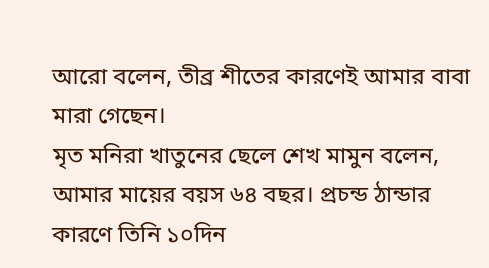আরো বলেন, তীব্র শীতের কারণেই আমার বাবা মারা গেছেন।
মৃত মনিরা খাতুনের ছেলে শেখ মামুন বলেন, আমার মায়ের বয়স ৬৪ বছর। প্রচন্ড ঠান্ডার কারণে তিনি ১০দিন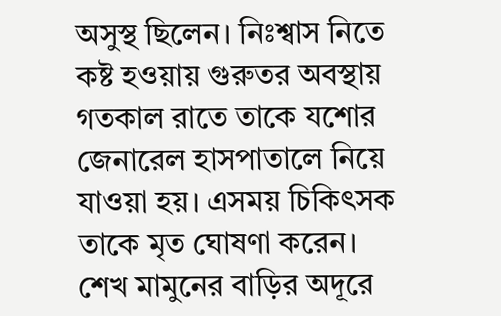অসুস্থ ছিলেন। নিঃশ্বাস নিতে কষ্ট হওয়ায় গুরুতর অবস্থায় গতকাল রাতে তাকে যশোর জেনারেল হাসপাতালে নিয়ে যাওয়া হয়। এসময় চিকিৎসক তাকে মৃত ঘোষণা করেন।
শেখ মামুনের বাড়ির অদূরে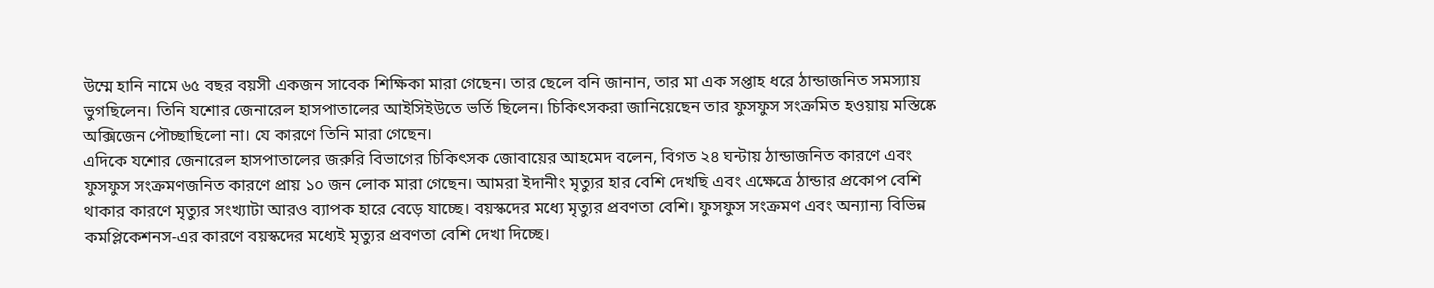উম্মে হানি নামে ৬৫ বছর বয়সী একজন সাবেক শিক্ষিকা মারা গেছেন। তার ছেলে বনি জানান, তার মা এক সপ্তাহ ধরে ঠান্ডাজনিত সমস্যায় ভুগছিলেন। তিনি যশোর জেনারেল হাসপাতালের আইসিইউতে ভর্তি ছিলেন। চিকিৎসকরা জানিয়েছেন তার ফুসফুস সংক্রমিত হওয়ায় মস্তিষ্কে অক্সিজেন পৌচ্ছাছিলো না। যে কারণে তিনি মারা গেছেন।
এদিকে যশোর জেনারেল হাসপাতালের জরুরি বিভাগের চিকিৎসক জোবায়ের আহমেদ বলেন, বিগত ২৪ ঘন্টায় ঠান্ডাজনিত কারণে এবং ফুসফুস সংক্রমণজনিত কারণে প্রায় ১০ জন লোক মারা গেছেন। আমরা ইদানীং মৃত্যুর হার বেশি দেখছি এবং এক্ষেত্রে ঠান্ডার প্রকোপ বেশি থাকার কারণে মৃত্যুর সংখ্যাটা আরও ব্যাপক হারে বেড়ে যাচ্ছে। বয়স্কদের মধ্যে মৃত্যুর প্রবণতা বেশি। ফুসফুস সংক্রমণ এবং অন্যান্য বিভিন্ন কমপ্লিকেশনস-এর কারণে বয়স্কদের মধ্যেই মৃত্যুর প্রবণতা বেশি দেখা দিচ্ছে।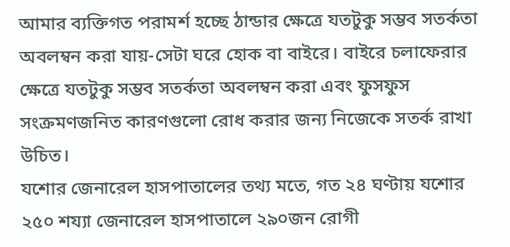আমার ব্যক্তিগত পরামর্শ হচ্ছে ঠান্ডার ক্ষেত্রে যতটুকু সম্ভব সতর্কতা অবলম্বন করা যায়-সেটা ঘরে হোক বা বাইরে। বাইরে চলাফেরার ক্ষেত্রে যতটুকু সম্ভব সতর্কতা অবলম্বন করা এবং ফুসফুস সংক্রমণজনিত কারণগুলো রোধ করার জন্য নিজেকে সতর্ক রাখা উচিত।
যশোর জেনারেল হাসপাতালের তথ্য মতে, গত ২৪ ঘণ্টায় যশোর ২৫০ শয্যা জেনারেল হাসপাতালে ২৯০জন রোগী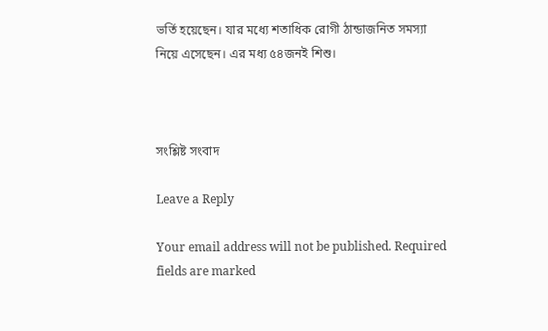ভর্তি হয়েছেন। যার মধ্যে শতাধিক রোগী ঠান্ডাজনিত সমস্যা নিয়ে এসেছেন। এর মধ্য ৫৪জনই শিশু।



সংশ্লিষ্ট সংবাদ

Leave a Reply

Your email address will not be published. Required fields are marked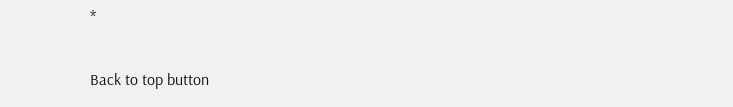*

Back to top button